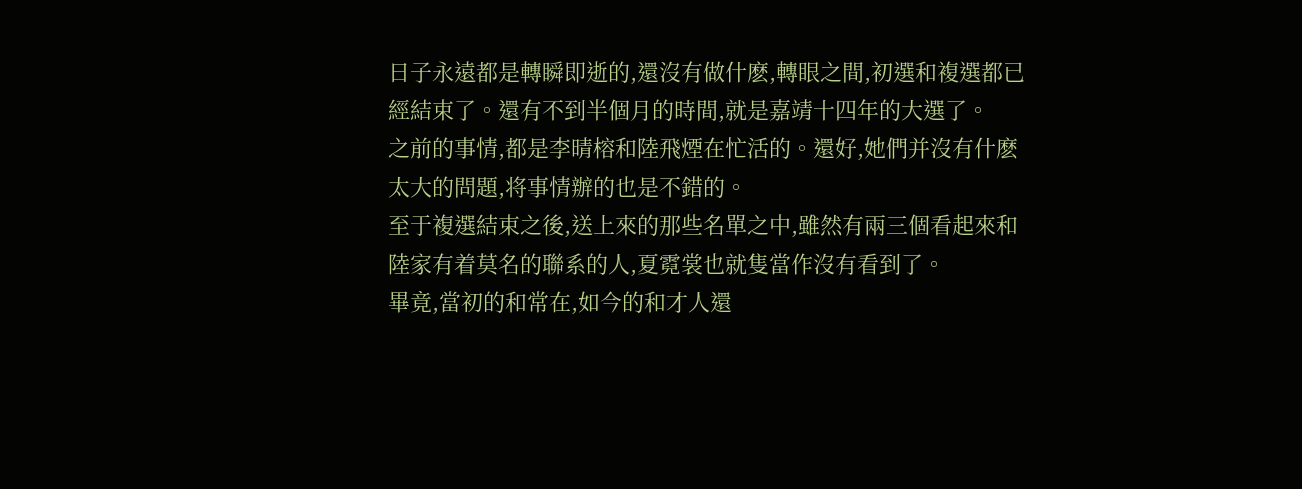日子永遠都是轉瞬即逝的,還沒有做什麽,轉眼之間,初選和複選都已經結束了。還有不到半個月的時間,就是嘉靖十四年的大選了。
之前的事情,都是李晴榕和陸飛煙在忙活的。還好,她們并沒有什麽太大的問題,将事情辦的也是不錯的。
至于複選結束之後,送上來的那些名單之中,雖然有兩三個看起來和陸家有着莫名的聯系的人,夏霓裳也就隻當作沒有看到了。
畢竟,當初的和常在,如今的和才人還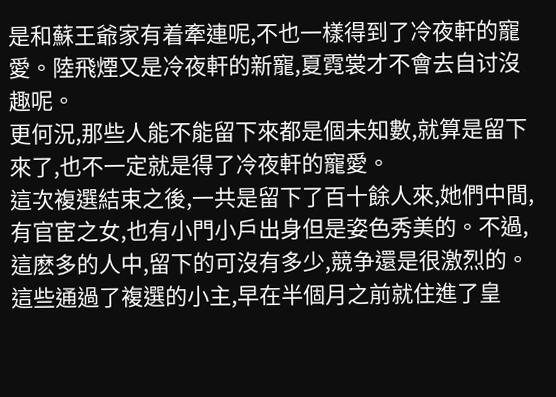是和蘇王爺家有着牽連呢,不也一樣得到了冷夜軒的寵愛。陸飛煙又是冷夜軒的新寵,夏霓裳才不會去自讨沒趣呢。
更何況,那些人能不能留下來都是個未知數,就算是留下來了,也不一定就是得了冷夜軒的寵愛。
這次複選結束之後,一共是留下了百十餘人來,她們中間,有官宦之女,也有小門小戶出身但是姿色秀美的。不過,這麽多的人中,留下的可沒有多少,競争還是很激烈的。
這些通過了複選的小主,早在半個月之前就住進了皇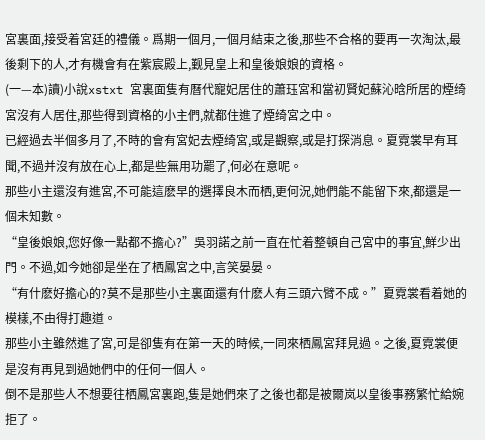宮裏面,接受着宮廷的禮儀。爲期一個月,一個月結束之後,那些不合格的要再一次淘汰,最後剩下的人,才有機會有在紫宸殿上,觐見皇上和皇後娘娘的資格。
(一—本)讀)小說xstxt 宮裏面隻有曆代寵妃居住的蕭珏宮和當初賢妃蘇沁晗所居的煙绮宮沒有人居住,那些得到資格的小主們,就都住進了煙绮宮之中。
已經過去半個多月了,不時的會有宮妃去煙绮宮,或是觀察,或是打探消息。夏霓裳早有耳聞,不過并沒有放在心上,都是些無用功罷了,何必在意呢。
那些小主還沒有進宮,不可能這麽早的選擇良木而栖,更何況,她們能不能留下來,都還是一個未知數。
“皇後娘娘,您好像一點都不擔心?”吳羽諾之前一直在忙着整頓自己宮中的事宜,鮮少出門。不過,如今她卻是坐在了栖鳳宮之中,言笑晏晏。
“有什麽好擔心的?莫不是那些小主裏面還有什麽人有三頭六臂不成。”夏霓裳看着她的模樣,不由得打趣道。
那些小主雖然進了宮,可是卻隻有在第一天的時候,一同來栖鳳宮拜見過。之後,夏霓裳便是沒有再見到過她們中的任何一個人。
倒不是那些人不想要往栖鳳宮裏跑,隻是她們來了之後也都是被爾岚以皇後事務繁忙給婉拒了。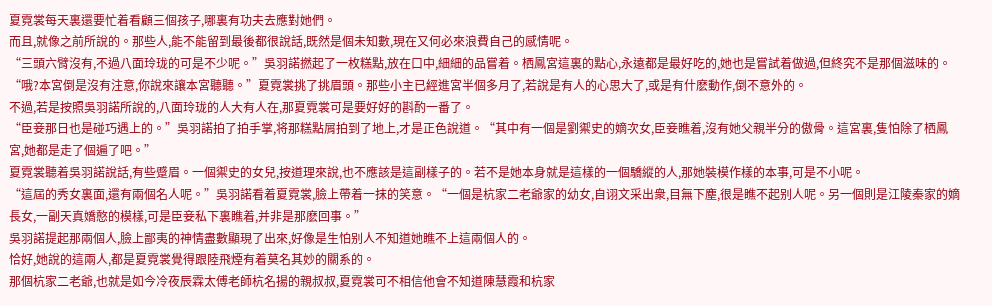夏霓裳每天裏還要忙着看顧三個孩子,哪裏有功夫去應對她們。
而且,就像之前所說的。那些人,能不能留到最後都很說話,既然是個未知數,現在又何必來浪費自己的感情呢。
“三頭六臂沒有,不過八面玲珑的可是不少呢。”吳羽諾撚起了一枚糕點,放在口中,細細的品嘗着。栖鳳宮這裏的點心,永遠都是最好吃的,她也是嘗試着做過,但終究不是那個滋味的。
“哦?本宮倒是沒有注意,你說來讓本宮聽聽。”夏霓裳挑了挑眉頭。那些小主已經進宮半個多月了,若說是有人的心思大了,或是有什麽動作,倒不意外的。
不過,若是按照吳羽諾所說的,八面玲珑的人大有人在,那夏霓裳可是要好好的斟酌一番了。
“臣妾那日也是碰巧遇上的。”吳羽諾拍了拍手掌,将那糕點屑拍到了地上,才是正色說道。“其中有一個是劉禦史的嫡次女,臣妾瞧着,沒有她父親半分的傲骨。這宮裏,隻怕除了栖鳳宮,她都是走了個遍了吧。”
夏霓裳聽着吳羽諾說話,有些蹙眉。一個禦史的女兒,按道理來說,也不應該是這副樣子的。若不是她本身就是這樣的一個驕縱的人,那她裝模作樣的本事,可是不小呢。
“這屆的秀女裏面,還有兩個名人呢。”吳羽諾看着夏霓裳,臉上帶着一抹的笑意。“一個是杭家二老爺家的幼女,自诩文采出衆,目無下塵,很是瞧不起别人呢。另一個則是江陵秦家的嫡長女,一副天真嬌憨的模樣,可是臣妾私下裏瞧着,并非是那麽回事。”
吳羽諾提起那兩個人,臉上鄙夷的神情盡數顯現了出來,好像是生怕别人不知道她瞧不上這兩個人的。
恰好,她說的這兩人,都是夏霓裳覺得跟陸飛煙有着莫名其妙的關系的。
那個杭家二老爺,也就是如今冷夜辰霖太傅老師杭名揚的親叔叔,夏霓裳可不相信他會不知道陳慧霞和杭家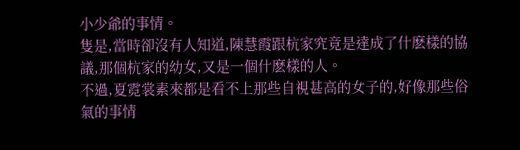小少爺的事情。
隻是,當時卻沒有人知道,陳慧霞跟杭家究竟是達成了什麽樣的協議,那個杭家的幼女,又是一個什麽樣的人。
不過,夏霓裳素來都是看不上那些自視甚高的女子的,好像那些俗氣的事情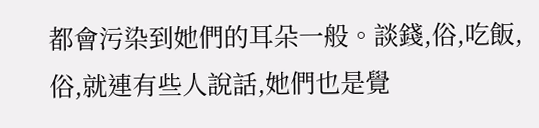都會污染到她們的耳朵一般。談錢,俗,吃飯,俗,就連有些人說話,她們也是覺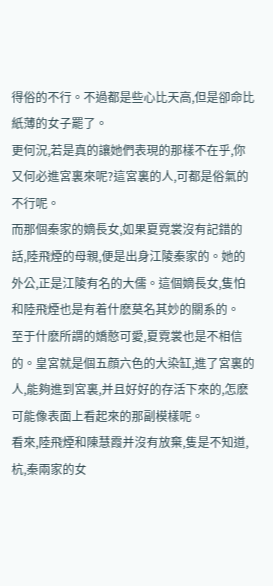得俗的不行。不過都是些心比天高,但是卻命比紙薄的女子罷了。
更何況,若是真的讓她們表現的那樣不在乎,你又何必進宮裏來呢?這宮裏的人,可都是俗氣的不行呢。
而那個秦家的嫡長女,如果夏霓裳沒有記錯的話,陸飛煙的母親,便是出身江陵秦家的。她的外公,正是江陵有名的大儒。這個嫡長女,隻怕和陸飛煙也是有着什麽莫名其妙的關系的。
至于什麽所謂的嬌憨可愛,夏霓裳也是不相信的。皇宮就是個五顔六色的大染缸,進了宮裏的人,能夠進到宮裏,并且好好的存活下來的,怎麽可能像表面上看起來的那副模樣呢。
看來,陸飛煙和陳慧霞并沒有放棄,隻是不知道,杭,秦兩家的女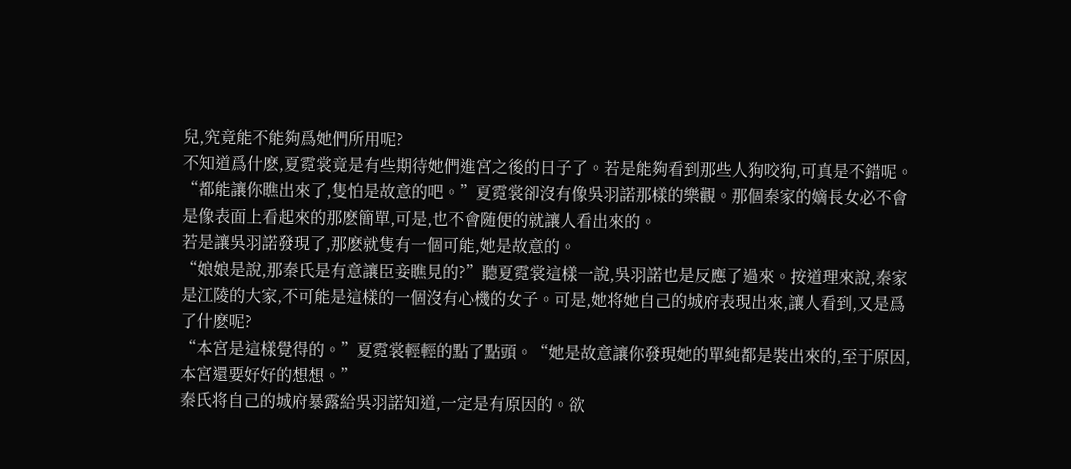兒,究竟能不能夠爲她們所用呢?
不知道爲什麽,夏霓裳竟是有些期待她們進宮之後的日子了。若是能夠看到那些人狗咬狗,可真是不錯呢。
“都能讓你瞧出來了,隻怕是故意的吧。”夏霓裳卻沒有像吳羽諾那樣的樂觀。那個秦家的嫡長女必不會是像表面上看起來的那麽簡單,可是,也不會随便的就讓人看出來的。
若是讓吳羽諾發現了,那麽就隻有一個可能,她是故意的。
“娘娘是說,那秦氏是有意讓臣妾瞧見的?”聽夏霓裳這樣一說,吳羽諾也是反應了過來。按道理來說,秦家是江陵的大家,不可能是這樣的一個沒有心機的女子。可是,她将她自己的城府表現出來,讓人看到,又是爲了什麽呢?
“本宮是這樣覺得的。”夏霓裳輕輕的點了點頭。“她是故意讓你發現她的單純都是裝出來的,至于原因,本宮還要好好的想想。”
秦氏将自己的城府暴露給吳羽諾知道,一定是有原因的。欲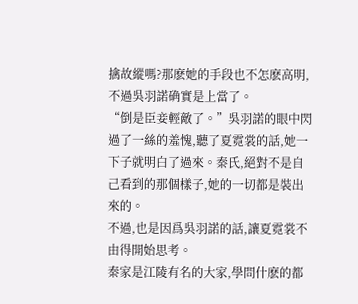擒故縱嗎?那麽她的手段也不怎麽高明,不過吳羽諾确實是上當了。
“倒是臣妾輕敵了。”吳羽諾的眼中閃過了一絲的羞愧,聽了夏霓裳的話,她一下子就明白了過來。秦氏,絕對不是自己看到的那個樣子,她的一切都是裝出來的。
不過,也是因爲吳羽諾的話,讓夏霓裳不由得開始思考。
秦家是江陵有名的大家,學問什麽的都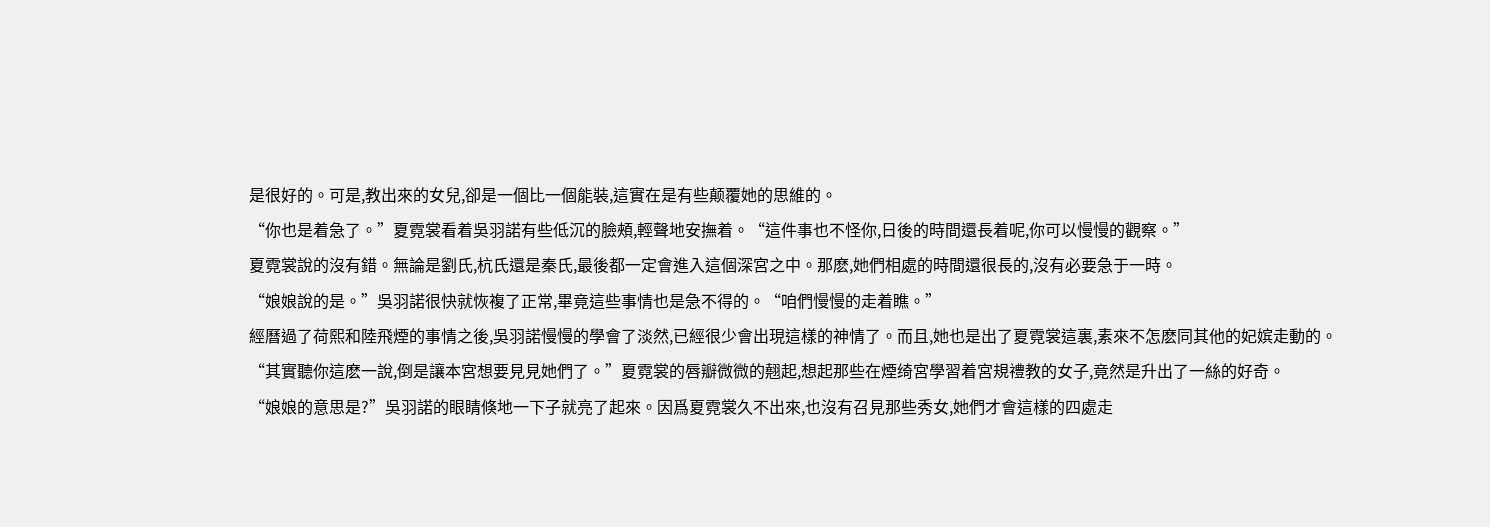是很好的。可是,教出來的女兒,卻是一個比一個能裝,這實在是有些颠覆她的思維的。
“你也是着急了。”夏霓裳看着吳羽諾有些低沉的臉頰,輕聲地安撫着。“這件事也不怪你,日後的時間還長着呢,你可以慢慢的觀察。”
夏霓裳說的沒有錯。無論是劉氏,杭氏還是秦氏,最後都一定會進入這個深宮之中。那麽,她們相處的時間還很長的,沒有必要急于一時。
“娘娘說的是。”吳羽諾很快就恢複了正常,畢竟這些事情也是急不得的。“咱們慢慢的走着瞧。”
經曆過了荷熙和陸飛煙的事情之後,吳羽諾慢慢的學會了淡然,已經很少會出現這樣的神情了。而且,她也是出了夏霓裳這裏,素來不怎麽同其他的妃嫔走動的。
“其實聽你這麽一說,倒是讓本宮想要見見她們了。”夏霓裳的唇瓣微微的翹起,想起那些在煙绮宮學習着宮規禮教的女子,竟然是升出了一絲的好奇。
“娘娘的意思是?”吳羽諾的眼睛倏地一下子就亮了起來。因爲夏霓裳久不出來,也沒有召見那些秀女,她們才會這樣的四處走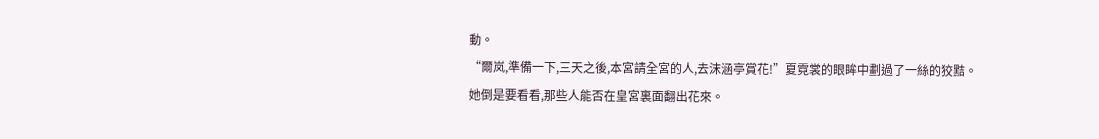動。
“爾岚,準備一下,三天之後,本宮請全宮的人,去沫涵亭賞花!”夏霓裳的眼眸中劃過了一絲的狡黠。
她倒是要看看,那些人能否在皇宮裏面翻出花來。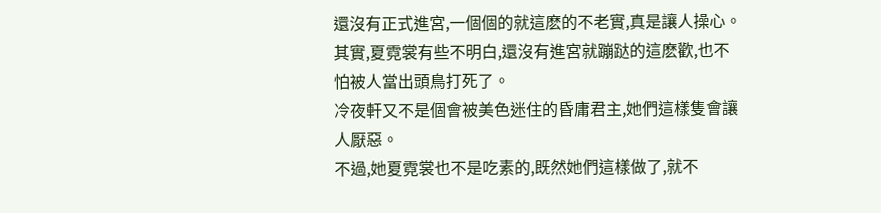還沒有正式進宮,一個個的就這麽的不老實,真是讓人操心。
其實,夏霓裳有些不明白,還沒有進宮就蹦跶的這麽歡,也不怕被人當出頭鳥打死了。
冷夜軒又不是個會被美色迷住的昏庸君主,她們這樣隻會讓人厭惡。
不過,她夏霓裳也不是吃素的,既然她們這樣做了,就不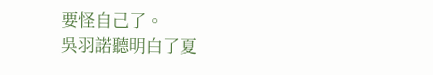要怪自己了。
吳羽諾聽明白了夏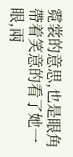霓裳的意思,也是眼角帶着笑意的看了她一眼,兩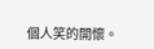個人笑的開懷。